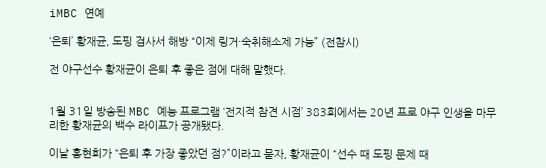iMBC 연예

‘은퇴’ 황재균, 도핑 검사서 해방 “이제 링거·숙취해소제 가능” (전참시)

전 야구선수 황재균이 은퇴 후 좋은 점에 대해 말했다.


1월 31일 방송된 MBC 예능 프로그램 ‘전지적 참견 시점’ 383회에서는 20년 프로 야구 인생을 마무리한 황재균의 백수 라이프가 공개됐다.

이날 홍현희가 “은퇴 후 가장 좋았던 점?”이라고 묻자, 황재균이 “선수 때 도핑 문제 때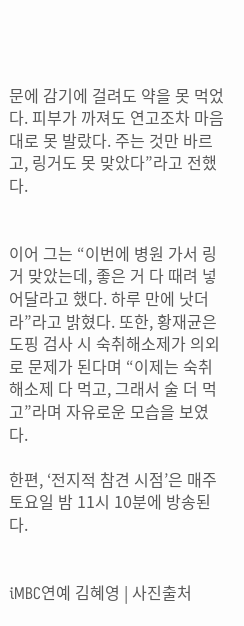문에 감기에 걸려도 약을 못 먹었다. 피부가 까져도 연고조차 마음대로 못 발랐다. 주는 것만 바르고, 링거도 못 맞았다”라고 전했다.


이어 그는 “이번에 병원 가서 링거 맞았는데, 좋은 거 다 때려 넣어달라고 했다. 하루 만에 낫더라”라고 밝혔다. 또한, 황재균은 도핑 검사 시 숙취해소제가 의외로 문제가 된다며 “이제는 숙취해소제 다 먹고, 그래서 술 더 먹고”라며 자유로운 모습을 보였다.

한편, ‘전지적 참견 시점’은 매주 토요일 밤 11시 10분에 방송된다.


iMBC연예 김혜영 | 사진출처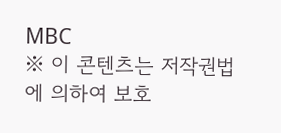MBC
※ 이 콘텐츠는 저작권법에 의하여 보호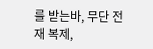를 받는바, 무단 전재 복제,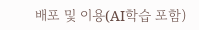배포 및 이용(AI학습 포함)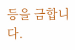등을 금합니다.